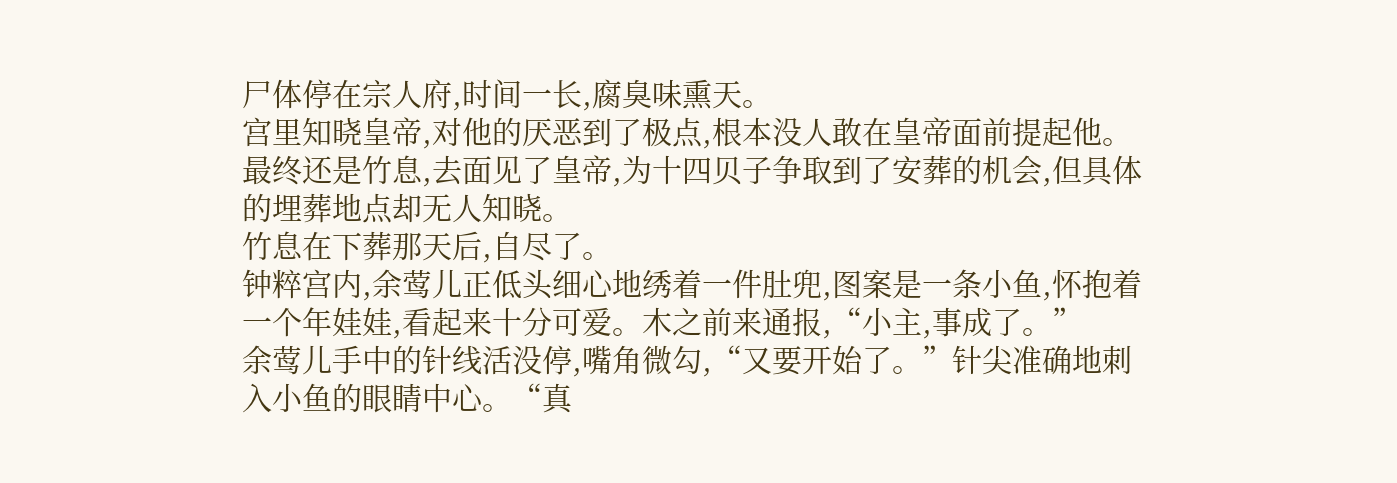尸体停在宗人府,时间一长,腐臭味熏天。
宫里知晓皇帝,对他的厌恶到了极点,根本没人敢在皇帝面前提起他。
最终还是竹息,去面见了皇帝,为十四贝子争取到了安葬的机会,但具体的埋葬地点却无人知晓。
竹息在下葬那天后,自尽了。
钟粹宫内,余莺儿正低头细心地绣着一件肚兜,图案是一条小鱼,怀抱着一个年娃娃,看起来十分可爱。木之前来通报,“小主,事成了。”
余莺儿手中的针线活没停,嘴角微勾,“又要开始了。”针尖准确地刺入小鱼的眼睛中心。“真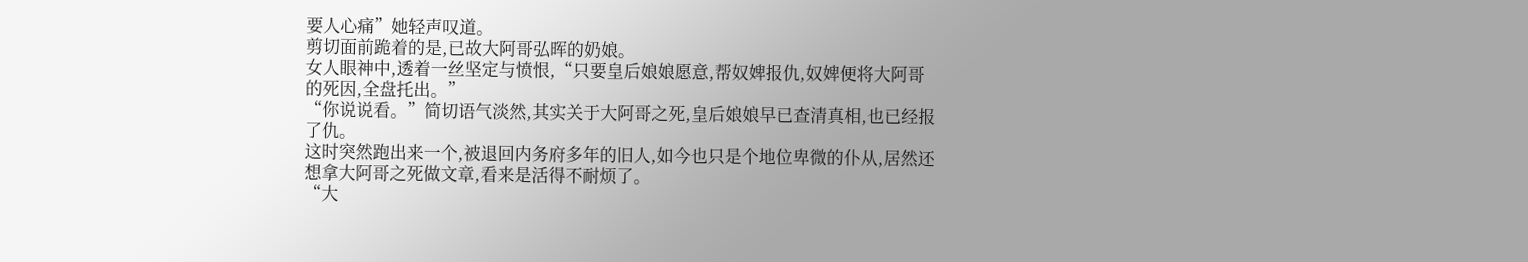要人心痛”她轻声叹道。
剪切面前跪着的是,已故大阿哥弘晖的奶娘。
女人眼神中,透着一丝坚定与愤恨,“只要皇后娘娘愿意,帮奴婢报仇,奴婢便将大阿哥的死因,全盘托出。”
“你说说看。”简切语气淡然,其实关于大阿哥之死,皇后娘娘早已查清真相,也已经报了仇。
这时突然跑出来一个,被退回内务府多年的旧人,如今也只是个地位卑微的仆从,居然还想拿大阿哥之死做文章,看来是活得不耐烦了。
“大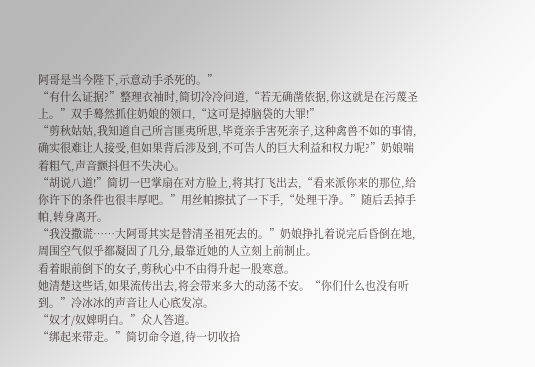阿哥是当今陛下,示意动手杀死的。”
“有什么证据?”整理衣袖时,简切冷冷问道,“若无确凿依据,你这就是在污蔑圣上。”双手蓦然抓住奶娘的领口,“这可是掉脑袋的大罪!”
“剪秋姑姑,我知道自己所言匪夷所思,毕竟亲手害死亲子,这种禽兽不如的事情,确实很难让人接受,但如果背后涉及到,不可告人的巨大利益和权力呢?”奶娘喘着粗气,声音颤抖但不失决心。
“胡说八道!”简切一巴掌扇在对方脸上,将其打飞出去,“看来派你来的那位,给你许下的条件也很丰厚吧。”用丝帕擦拭了一下手,“处理干净。”随后丢掉手帕,转身离开。
“我没撒谎……大阿哥其实是替清圣祖死去的。”奶娘挣扎着说完后昏倒在地,周围空气似乎都凝固了几分,最靠近她的人立刻上前制止。
看着眼前倒下的女子,剪秋心中不由得升起一股寒意。
她清楚这些话,如果流传出去,将会带来多大的动荡不安。“你们什么也没有听到。”冷冰冰的声音让人心底发凉。
“奴才/奴婢明白。”众人答道。
“绑起来带走。”简切命令道,待一切收拾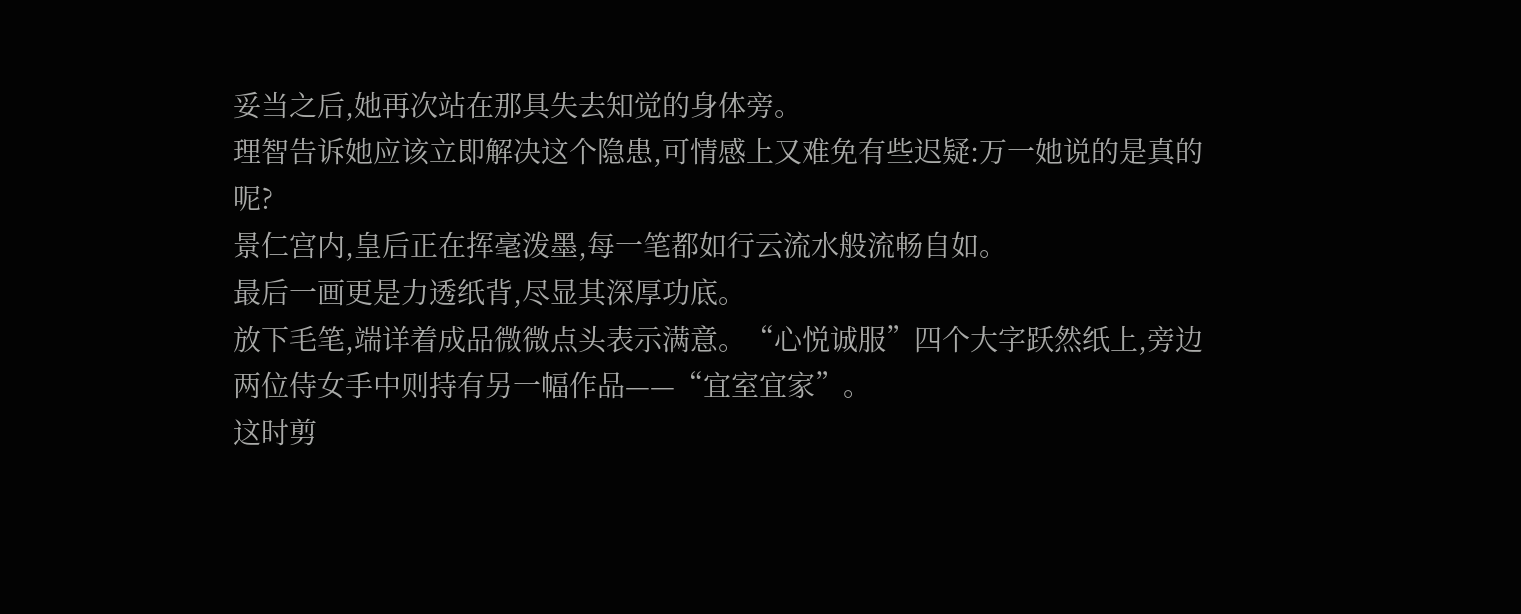妥当之后,她再次站在那具失去知觉的身体旁。
理智告诉她应该立即解决这个隐患,可情感上又难免有些迟疑:万一她说的是真的呢?
景仁宫内,皇后正在挥毫泼墨,每一笔都如行云流水般流畅自如。
最后一画更是力透纸背,尽显其深厚功底。
放下毛笔,端详着成品微微点头表示满意。“心悦诚服”四个大字跃然纸上,旁边两位侍女手中则持有另一幅作品——“宜室宜家”。
这时剪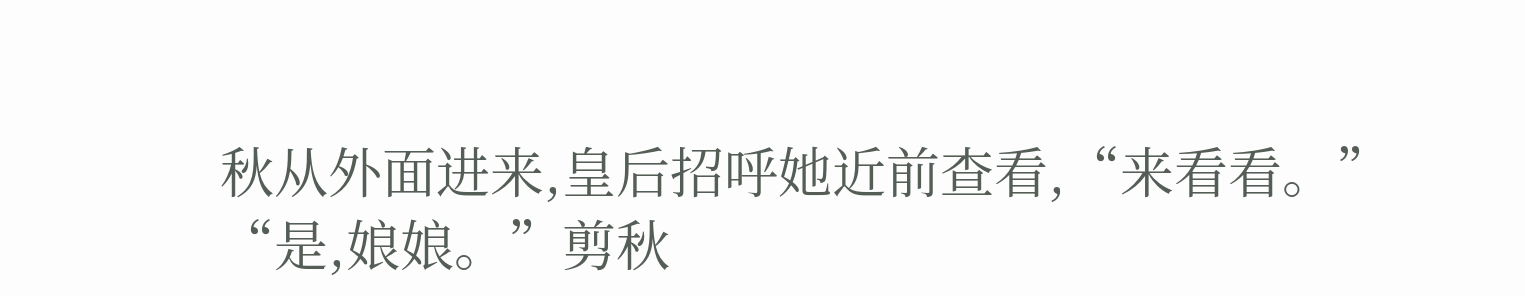秋从外面进来,皇后招呼她近前查看,“来看看。”
“是,娘娘。”剪秋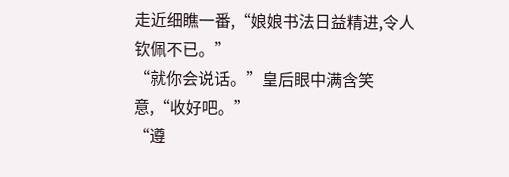走近细瞧一番,“娘娘书法日益精进,令人钦佩不已。”
“就你会说话。”皇后眼中满含笑意,“收好吧。”
“遵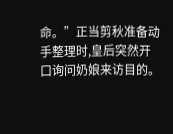命。”正当剪秋准备动手整理时,皇后突然开口询问奶娘来访目的。